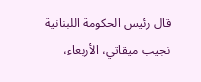قال رئيس الحكومة اللبنانية نجيب ميقاتي، الأربعاء،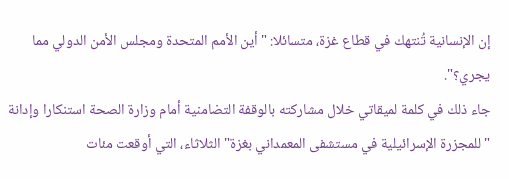إن الإنسانية تُنتهك في قطاع غزة، متسائلا: "أين الأمم المتحدة ومجلس الأمن الدولي مما يجري؟".
جاء ذلك في كلمة لميقاتي خلال مشاركته بالوقفة التضامنية أمام وزارة الصحة استنكارا وإدانة "للمجزرة الإسرائيلية في مستشفى المعمداني بغزة" الثلاثاء، التي أوقعت مئات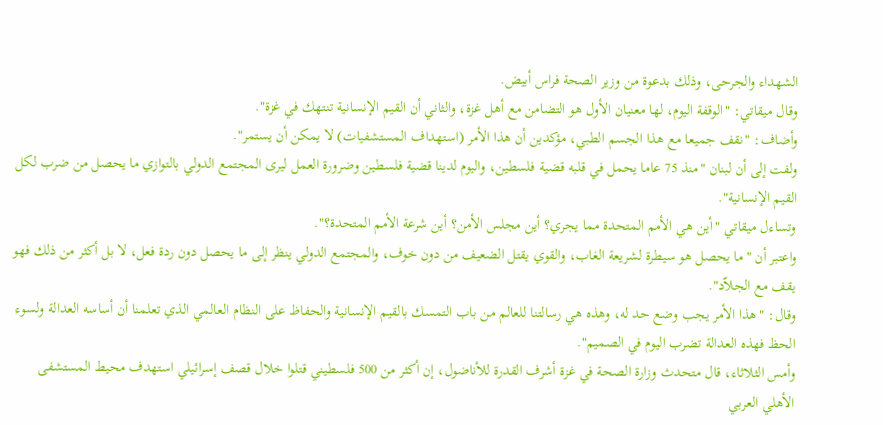الشهداء والجرحى، وذلك بدعوة من وزير الصحة فراس أبيض.
وقال ميقاتي: "الوقفة اليوم، لها معنيان الأول هو التضامن مع أهل غزة، والثاني أن القيم الإنسانية تنتهك في غزة".
وأضاف: "نقف جميعا مع هذا الجسم الطبي، مؤكدين أن هذا الأمر (استهداف المستشفيات) لا يمكن أن يستمر".
ولفت إلى أن لبنان "منذ 75 عاما يحمل في قلبه قضية فلسطين، واليوم لدينا قضية فلسطين وضرورة العمل ليرى المجتمع الدولي بالتوازي ما يحصل من ضرب لكل القيم الإنسانية".
وتساءل ميقاتي "أين هي الأمم المتحدة مما يجري؟ أين مجلس الأمن؟ أين شرعة الأمم المتحدة؟".
واعتبر أن "ما يحصل هو سيطرة لشريعة الغاب، والقوي يقتل الضعيف من دون خوف، والمجتمع الدولي ينظر إلى ما يحصل دون ردة فعل، لا بل أكثر من ذلك فهو يقف مع الجلاّد".
وقال: "هذا الأمر يجب وضع حد له، وهذه هي رسالتنا للعالم من باب التمسك بالقيم الإنسانية والحفاظ على النظام العالمي الذي تعلمنا أن أساسه العدالة ولسوء الحظ فهذه العدالة تضرب اليوم في الصميم".
وأمس الثلاثاء، قال متحدث وزارة الصحة في غزة أشرف القدرة للأناضول، إن أكثر من 500 فلسطيني قتلوا خلال قصف إسرائيلي استهدف محيط المستشفى الأهلي العربي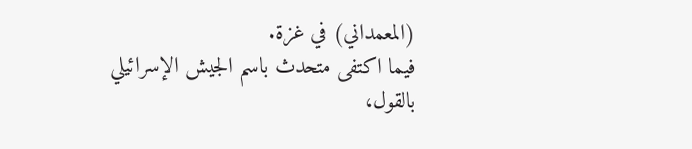(المعمداني) في غزة.
فيما اكتفى متحدث باسم الجيش الإسرائيلي بالقول،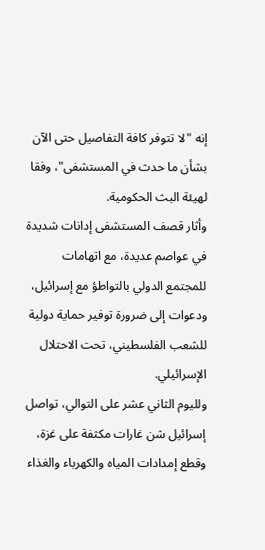إنه "لا تتوفر كافة التفاصيل حتى الآن بشأن ما حدث في المستشفى"، وفقا لهيئة البث الحكومية.
وأثار قصف المستشفى إدانات شديدة في عواصم عديدة، مع اتهامات للمجتمع الدولي بالتواطؤ مع إسرائيل، ودعوات إلى ضرورة توفير حماية دولية للشعب الفلسطيني، تحت الاحتلال الإسرائيلي.
ولليوم الثاني عشر على التوالي، تواصل إسرائيل شن غارات مكثفة على غزة، وقطع إمدادات المياه والكهرباء والغذاء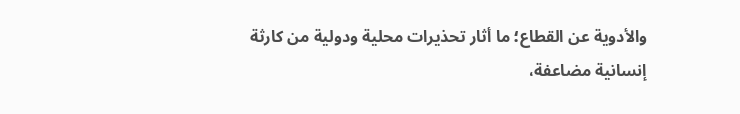والأدوية عن القطاع؛ ما أثار تحذيرات محلية ودولية من كارثة إنسانية مضاعفة،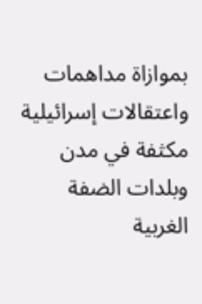بموازاة مداهمات واعتقالات إسرائيلية مكثفة في مدن وبلدات الضفة الغربية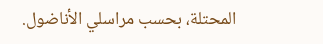المحتلة، بحسب مراسلي الأناضول.